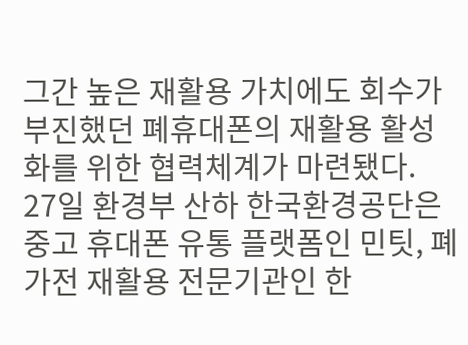그간 높은 재활용 가치에도 회수가 부진했던 폐휴대폰의 재활용 활성화를 위한 협력체계가 마련됐다.
27일 환경부 산하 한국환경공단은 중고 휴대폰 유통 플랫폼인 민팃, 폐가전 재활용 전문기관인 한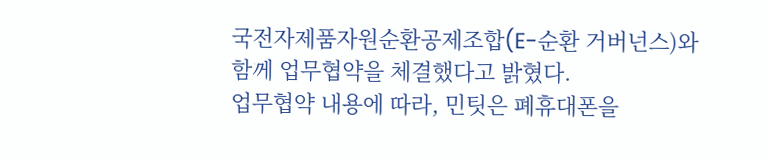국전자제품자원순환공제조합(E-순환 거버넌스)와 함께 업무협약을 체결했다고 밝혔다.
업무협약 내용에 따라, 민팃은 폐휴대폰을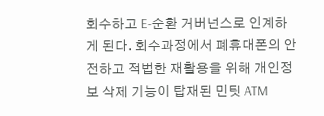회수하고 E-순환 거버넌스로 인계하게 된다. 회수과정에서 폐휴대폰의 안전하고 적법한 재활용을 위해 개인정보 삭제 기능이 탑재된 민팃 ATM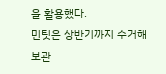을 활용했다.
민팃은 상반기까지 수거해 보관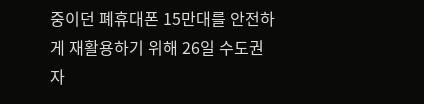중이던 폐휴대폰 15만대를 안전하게 재활용하기 위해 26일 수도권자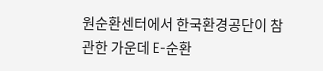원순환센터에서 한국환경공단이 참관한 가운데 E-순환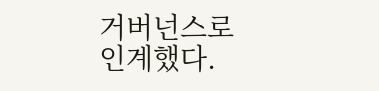거버넌스로 인계했다.